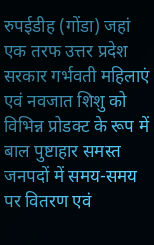रुपईडीह (गोंडा) जहां एक तरफ उत्तर प्रदेश सरकार गर्भवती महिलाएं एवं नवजात शिशु को विभिन्न प्रोडक्ट के रूप में बाल पुष्टाहार समस्त जनपदों में समय-समय पर वितरण एवं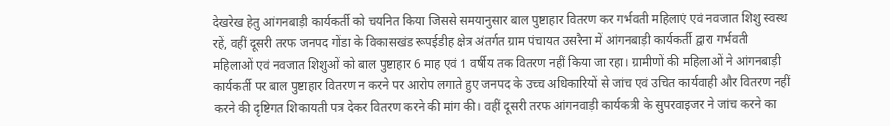देखरेख हेतु आंगनबाड़ी कार्यकर्ती को चयनित किया जिससे समयानुसार बाल पुष्टाहार वितरण कर गर्भवती महिलाएं एवं नवजात शिशु स्वस्थ रहें, वहीं दूसरी तरफ जनपद गोंडा के विकासखंड रूपईडीह क्षेत्र अंतर्गत ग्राम पंचायत उसरैना में आंगनबाड़ी कार्यकर्ती द्वारा गर्भवती महिलाओं एवं नवजात शिशुओं को बाल पुष्टाहार 6 माह एवं 1 वर्षीय तक वितरण नहीं किया जा रहा। ग्रामीणों की महिलाओं ने आंगनबाड़ी कार्यकर्ती पर बाल पुष्टाहार वितरण न करने पर आरोप लगाते हुए जनपद के उच्च अधिकारियों से जांच एवं उचित कार्यवाही और वितरण नहीं करने की दृष्टिगत शिकायती पत्र देकर वितरण करने की मांग की। वहीं दूसरी तरफ आंगनवाड़ी कार्यकत्री के सुपरवाइजर ने जांच करने का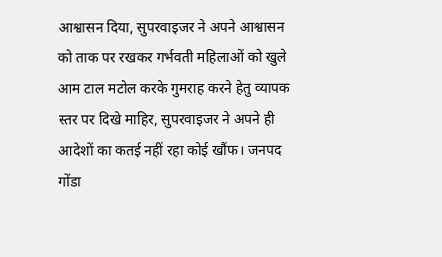आश्वासन दिया, सुपरवाइजर ने अपने आश्वासन को ताक पर रखकर गर्भवती महिलाओं को खुले आम टाल मटोल करके गुमराह करने हेतु व्यापक स्तर पर दिखे माहिर, सुपरवाइजर ने अपने ही आदेशों का कतई नहीं रहा कोई खौंफ। जनपद गोंडा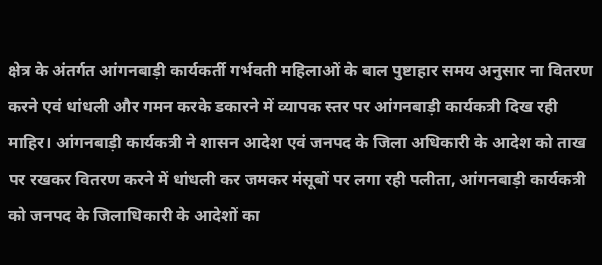क्षेत्र के अंतर्गत आंगनबाड़ी कार्यकर्ती गर्भवती महिलाओं के बाल पुष्टाहार समय अनुसार ना वितरण करने एवं धांधली और गमन करके डकारने में व्यापक स्तर पर आंगनबाड़ी कार्यकत्री दिख रही माहिर। आंगनबाड़ी कार्यकत्री ने शासन आदेश एवं जनपद के जिला अधिकारी के आदेश को ताख पर रखकर वितरण करने में धांधली कर जमकर मंसूबों पर लगा रही पलीता, आंगनबाड़ी कार्यकत्री को जनपद के जिलाधिकारी के आदेशों का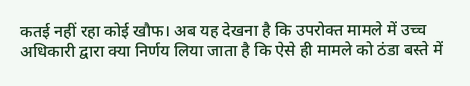कतई नहीं रहा कोई खौफ। अब यह देखना है कि उपरोक्त मामले में उच्च अधिकारी द्वारा क्या निर्णय लिया जाता है कि ऐसे ही मामले को ठंडा बस्ते में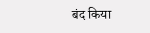बंद किया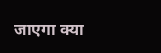जाएगा क्या